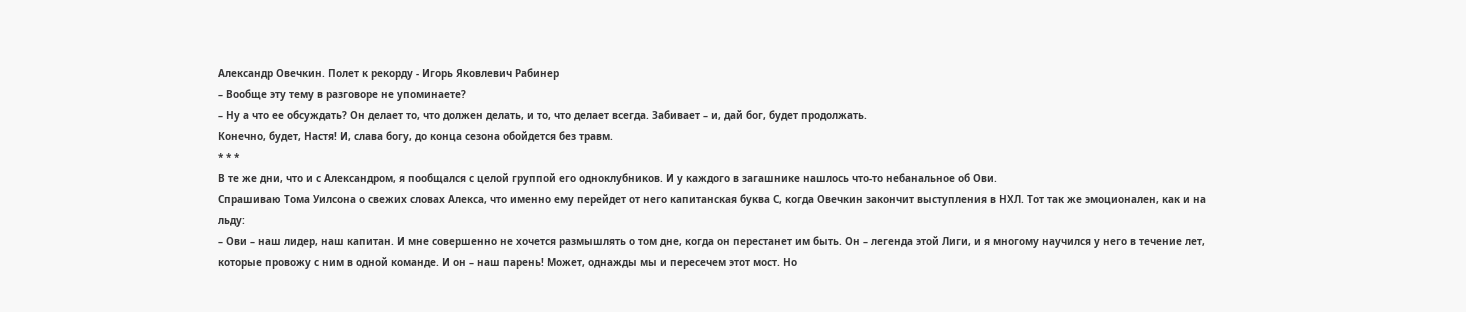Александр Овечкин. Полет к рекорду - Игорь Яковлевич Рабинер
– Вообще эту тему в разговоре не упоминаете?
– Ну а что ее обсуждать? Он делает то, что должен делать, и то, что делает всегда. Забивает – и, дай бог, будет продолжать.
Конечно, будет, Настя! И, слава богу, до конца сезона обойдется без травм.
* * *
В те же дни, что и с Александром, я пообщался с целой группой его одноклубников. И у каждого в загашнике нашлось что-то небанальное об Ови.
Спрашиваю Тома Уилсона о свежих словах Алекса, что именно ему перейдет от него капитанская буква С, когда Овечкин закончит выступления в НХЛ. Тот так же эмоционален, как и на льду:
– Ови – наш лидер, наш капитан. И мне совершенно не хочется размышлять о том дне, когда он перестанет им быть. Он – легенда этой Лиги, и я многому научился у него в течение лет, которые провожу с ним в одной команде. И он – наш парень! Может, однажды мы и пересечем этот мост. Но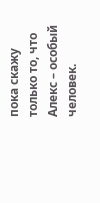пока скажу только то, что Алекс – особый человек.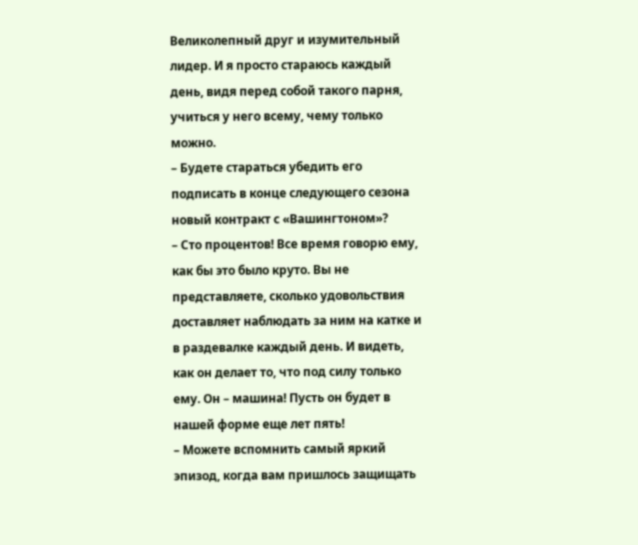Великолепный друг и изумительный лидер. И я просто стараюсь каждый день, видя перед собой такого парня, учиться у него всему, чему только можно.
– Будете стараться убедить его подписать в конце следующего сезона новый контракт с «Вашингтоном»?
– Сто процентов! Все время говорю ему, как бы это было круто. Вы не представляете, сколько удовольствия доставляет наблюдать за ним на катке и в раздевалке каждый день. И видеть, как он делает то, что под силу только ему. Он – машина! Пусть он будет в нашей форме еще лет пять!
– Можете вспомнить самый яркий эпизод, когда вам пришлось защищать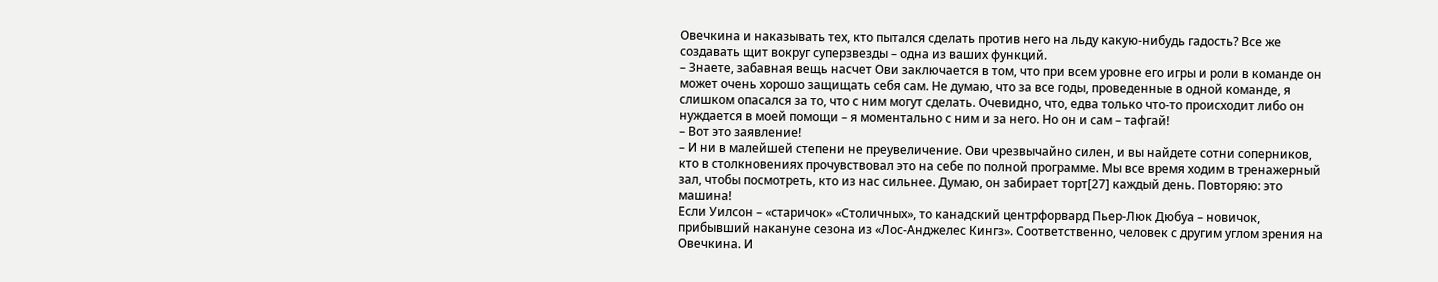Овечкина и наказывать тех, кто пытался сделать против него на льду какую-нибудь гадость? Все же создавать щит вокруг суперзвезды – одна из ваших функций.
– Знаете, забавная вещь насчет Ови заключается в том, что при всем уровне его игры и роли в команде он может очень хорошо защищать себя сам. Не думаю, что за все годы, проведенные в одной команде, я слишком опасался за то, что с ним могут сделать. Очевидно, что, едва только что-то происходит либо он нуждается в моей помощи – я моментально с ним и за него. Но он и сам – тафгай!
– Вот это заявление!
– И ни в малейшей степени не преувеличение. Ови чрезвычайно силен, и вы найдете сотни соперников, кто в столкновениях прочувствовал это на себе по полной программе. Мы все время ходим в тренажерный зал, чтобы посмотреть, кто из нас сильнее. Думаю, он забирает торт[27] каждый день. Повторяю: это машина!
Если Уилсон – «старичок» «Столичных», то канадский центрфорвард Пьер-Люк Дюбуа – новичок, прибывший накануне сезона из «Лос-Анджелес Кингз». Соответственно, человек с другим углом зрения на Овечкина. И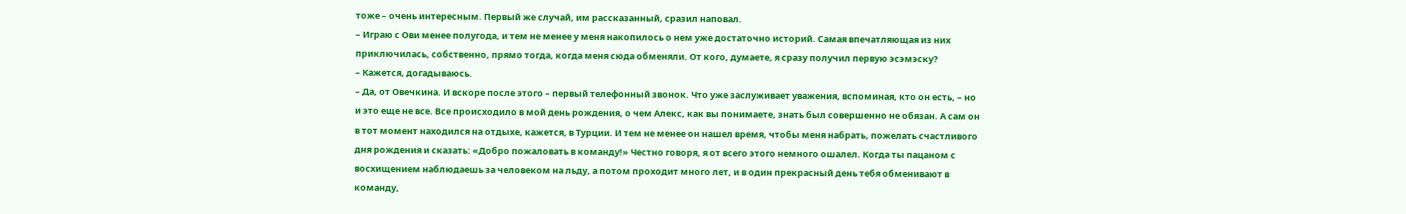тоже – очень интересным. Первый же случай, им рассказанный, сразил наповал.
– Играю с Ови менее полугода, и тем не менее у меня накопилось о нем уже достаточно историй. Самая впечатляющая из них приключилась, собственно, прямо тогда, когда меня сюда обменяли. От кого, думаете, я сразу получил первую эсэмэску?
– Кажется, догадываюсь.
– Да, от Овечкина. И вскоре после этого – первый телефонный звонок. Что уже заслуживает уважения, вспоминая, кто он есть, – но и это еще не все. Все происходило в мой день рождения, о чем Алекс, как вы понимаете, знать был совершенно не обязан. А сам он в тот момент находился на отдыхе, кажется, в Турции. И тем не менее он нашел время, чтобы меня набрать, пожелать счастливого дня рождения и сказать: «Добро пожаловать в команду!» Честно говоря, я от всего этого немного ошалел. Когда ты пацаном с восхищением наблюдаешь за человеком на льду, а потом проходит много лет, и в один прекрасный день тебя обменивают в команду,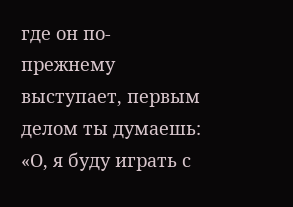где он по-прежнему выступает, первым делом ты думаешь: «О, я буду играть с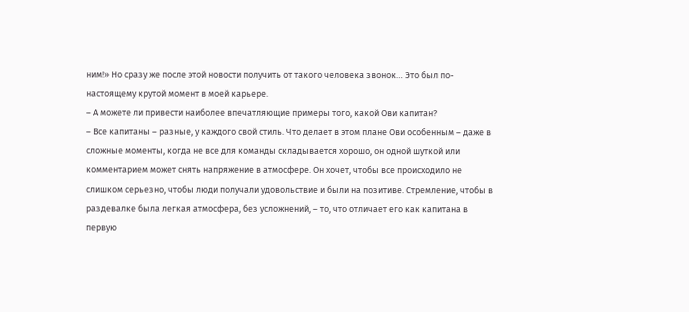ним!» Но сразу же после этой новости получить от такого человека звонок… Это был по-настоящему крутой момент в моей карьере.
– А можете ли привести наиболее впечатляющие примеры того, какой Ови капитан?
– Все капитаны – разные, у каждого свой стиль. Что делает в этом плане Ови особенным – даже в сложные моменты, когда не все для команды складывается хорошо, он одной шуткой или комментарием может снять напряжение в атмосфере. Он хочет, чтобы все происходило не слишком серьезно, чтобы люди получали удовольствие и были на позитиве. Стремление, чтобы в раздевалке была легкая атмосфера, без усложнений, – то, что отличает его как капитана в первую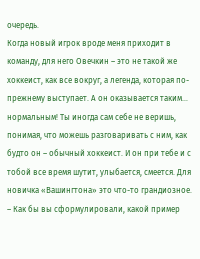очередь.
Когда новый игрок вроде меня приходит в команду, для него Овечкин – это не такой же хоккеист, как все вокруг, а легенда, которая по-прежнему выступает. А он оказывается таким… нормальным! Ты иногда сам себе не веришь, понимая, что можешь разговаривать с ним, как будто он – обычный хоккеист. И он при тебе и с тобой все время шутит, улыбается, смеется. Для новичка «Вашингтона» это что-то грандиозное.
– Как бы вы сформулировали, какой пример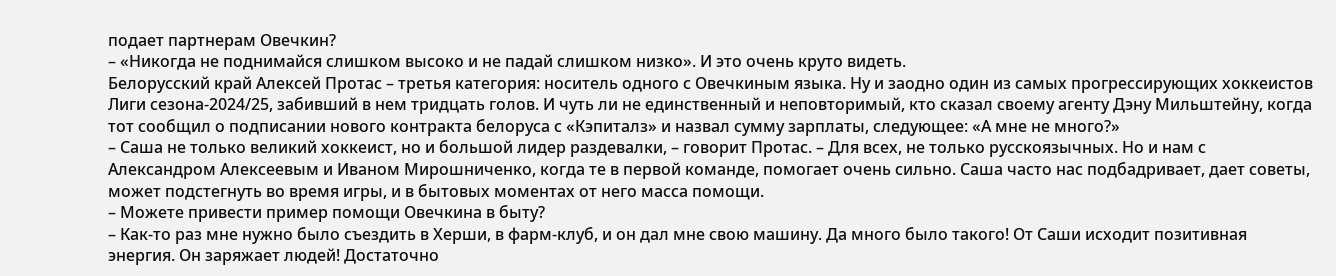подает партнерам Овечкин?
– «Никогда не поднимайся слишком высоко и не падай слишком низко». И это очень круто видеть.
Белорусский край Алексей Протас – третья категория: носитель одного с Овечкиным языка. Ну и заодно один из самых прогрессирующих хоккеистов Лиги сезона-2024/25, забивший в нем тридцать голов. И чуть ли не единственный и неповторимый, кто сказал своему агенту Дэну Мильштейну, когда тот сообщил о подписании нового контракта белоруса с «Кэпиталз» и назвал сумму зарплаты, следующее: «А мне не много?»
– Саша не только великий хоккеист, но и большой лидер раздевалки, – говорит Протас. – Для всех, не только русскоязычных. Но и нам с Александром Алексеевым и Иваном Мирошниченко, когда те в первой команде, помогает очень сильно. Саша часто нас подбадривает, дает советы, может подстегнуть во время игры, и в бытовых моментах от него масса помощи.
– Можете привести пример помощи Овечкина в быту?
– Как-то раз мне нужно было съездить в Херши, в фарм-клуб, и он дал мне свою машину. Да много было такого! От Саши исходит позитивная энергия. Он заряжает людей! Достаточно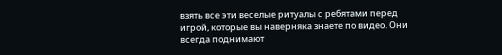взять все эти веселые ритуалы с ребятами перед игрой, которые вы наверняка знаете по видео. Они всегда поднимают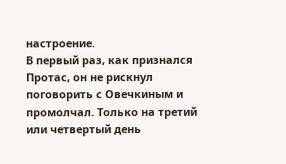настроение.
В первый раз, как признался Протас, он не рискнул поговорить с Овечкиным и промолчал. Только на третий или четвертый день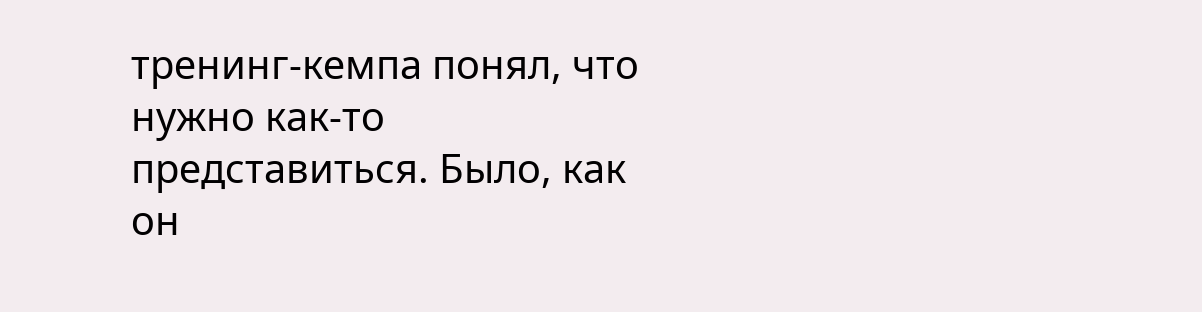тренинг-кемпа понял, что нужно как-то представиться. Было, как он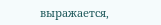выражается,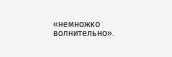«немножко волнительно».